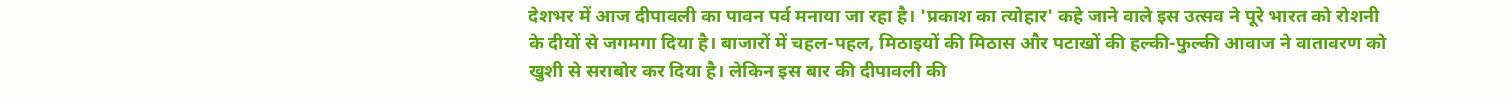देशभर में आज दीपावली का पावन पर्व मनाया जा रहा है। 'प्रकाश का त्योहार' कहे जाने वाले इस उत्सव ने पूरे भारत को रोशनी के दीयों से जगमगा दिया है। बाजारों में चहल-पहल, मिठाइयों की मिठास और पटाखों की हल्की-फुल्की आवाज ने वातावरण को खुशी से सराबोर कर दिया है। लेकिन इस बार की दीपावली की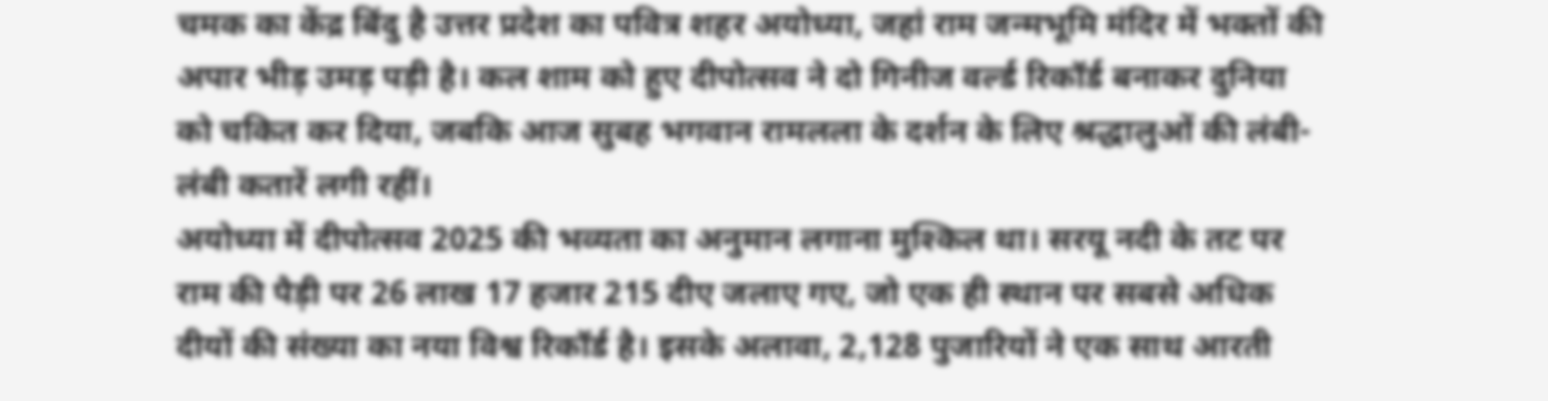चमक का केंद्र बिंदु है उत्तर प्रदेश का पवित्र शहर अयोध्या, जहां राम जन्मभूमि मंदिर में भक्तों की अपार भीड़ उमड़ पड़ी है। कल शाम को हुए दीपोत्सव ने दो गिनीज वर्ल्ड रिकॉर्ड बनाकर दुनिया को चकित कर दिया, जबकि आज सुबह भगवान रामलला के दर्शन के लिए श्रद्धालुओं की लंबी-लंबी कतारें लगी रहीं।
अयोध्या में दीपोत्सव 2025 की भव्यता का अनुमान लगाना मुश्किल था। सरयू नदी के तट पर राम की पैड़ी पर 26 लाख 17 हजार 215 दीए जलाए गए, जो एक ही स्थान पर सबसे अधिक दीयों की संख्या का नया विश्व रिकॉर्ड है। इसके अलावा, 2,128 पुजारियों ने एक साथ आरती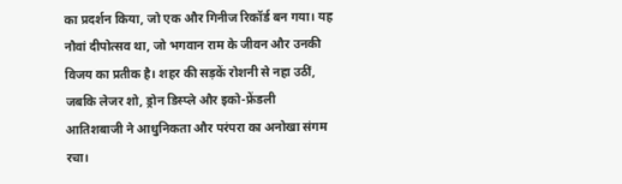का प्रदर्शन किया, जो एक और गिनीज रिकॉर्ड बन गया। यह नौवां दीपोत्सव था, जो भगवान राम के जीवन और उनकी विजय का प्रतीक है। शहर की सड़कें रोशनी से नहा उठीं, जबकि लेजर शो, ड्रोन डिस्प्ले और इको-फ्रेंडली आतिशबाजी ने आधुनिकता और परंपरा का अनोखा संगम रचा।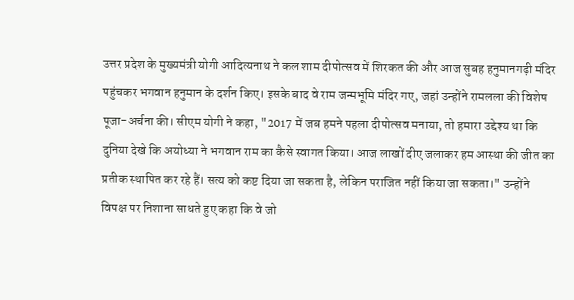उत्तर प्रदेश के मुख्यमंत्री योगी आदित्यनाथ ने कल शाम दीपोत्सव में शिरकत की और आज सुबह हनुमानगढ़ी मंदिर पहुंचकर भगवान हनुमान के दर्शन किए। इसके बाद वे राम जन्मभूमि मंदिर गए, जहां उन्होंने रामलला की विशेष पूजा-अर्चना की। सीएम योगी ने कहा, "2017 में जब हमने पहला दीपोत्सव मनाया, तो हमारा उद्देश्य था कि दुनिया देखे कि अयोध्या ने भगवान राम का कैसे स्वागत किया। आज लाखों दीए जलाकर हम आस्था की जीत का प्रतीक स्थापित कर रहे हैं। सत्य को कष्ट दिया जा सकता है, लेकिन पराजित नहीं किया जा सकता।" उन्होंने विपक्ष पर निशाना साधते हुए कहा कि वे जो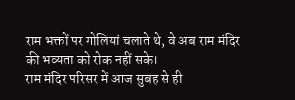राम भक्तों पर गोलियां चलाते थे, वे अब राम मंदिर की भव्यता को रोक नहीं सके।
राम मंदिर परिसर में आज सुबह से ही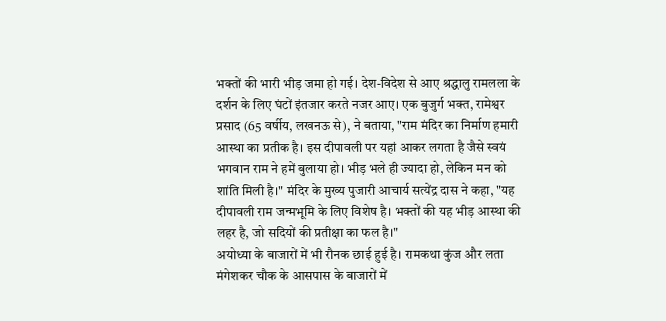भक्तों की भारी भीड़ जमा हो गई। देश-विदेश से आए श्रद्धालु रामलला के दर्शन के लिए घंटों इंतजार करते नजर आए। एक बुजुर्ग भक्त, रामेश्वर प्रसाद (65 वर्षीय, लखनऊ से), ने बताया, "राम मंदिर का निर्माण हमारी आस्था का प्रतीक है। इस दीपावली पर यहां आकर लगता है जैसे स्वयं भगवान राम ने हमें बुलाया हो। भीड़ भले ही ज्यादा हो, लेकिन मन को शांति मिली है।" मंदिर के मुख्य पुजारी आचार्य सत्येंद्र दास ने कहा, "यह दीपावली राम जन्मभूमि के लिए विशेष है। भक्तों की यह भीड़ आस्था की लहर है, जो सदियों की प्रतीक्षा का फल है।"
अयोध्या के बाजारों में भी रौनक छाई हुई है। रामकथा कुंज और लता मंगेशकर चौक के आसपास के बाजारों में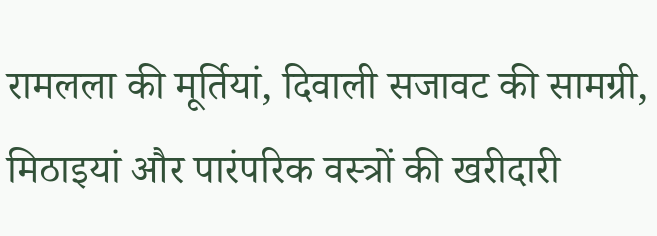रामलला की मूर्तियां, दिवाली सजावट की सामग्री, मिठाइयां और पारंपरिक वस्त्रों की खरीदारी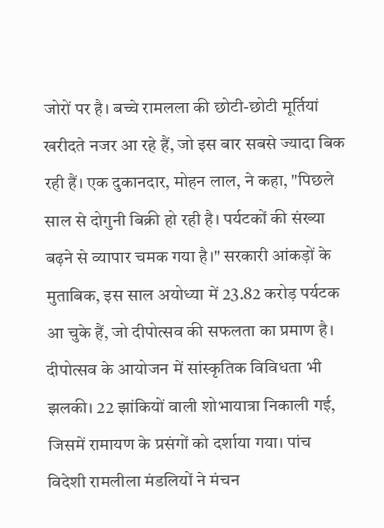जोरों पर है। बच्चे रामलला की छोटी-छोटी मूर्तियां खरीदते नजर आ रहे हैं, जो इस बार सबसे ज्यादा बिक रही हैं। एक दुकानदार, मोहन लाल, ने कहा, "पिछले साल से दोगुनी बिक्री हो रही है। पर्यटकों की संख्या बढ़ने से व्यापार चमक गया है।" सरकारी आंकड़ों के मुताबिक, इस साल अयोध्या में 23.82 करोड़ पर्यटक आ चुके हैं, जो दीपोत्सव की सफलता का प्रमाण है।
दीपोत्सव के आयोजन में सांस्कृतिक विविधता भी झलकी। 22 झांकियों वाली शोभायात्रा निकाली गई, जिसमें रामायण के प्रसंगों को दर्शाया गया। पांच विदेशी रामलीला मंडलियों ने मंचन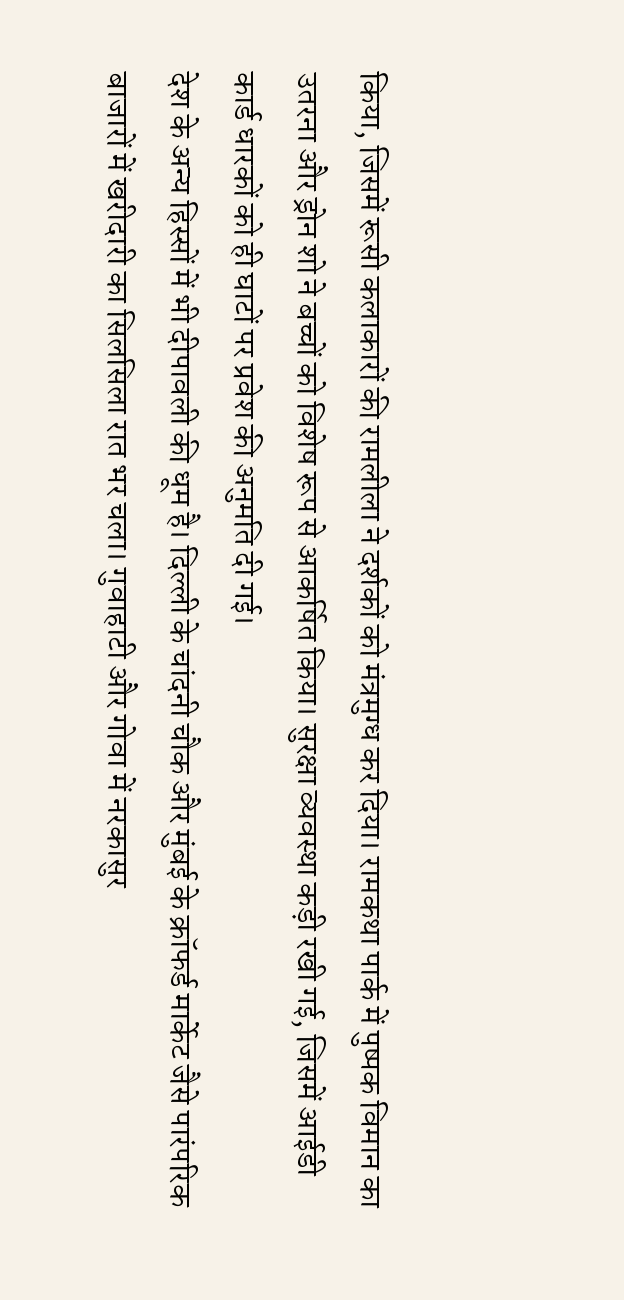किया, जिसमें रूसी कलाकारों की रामलीला ने दर्शकों को मंत्रमुग्ध कर दिया। रामकथा पार्क में पुष्पक विमान का उतरना और ड्रोन शो ने बच्चों को विशेष रूप से आकर्षित किया। सुरक्षा व्यवस्था कड़ी रखी गई, जिसमें आईडी कार्ड धारकों को ही घाटों पर प्रवेश की अनुमति दी गई।
देश के अन्य हिस्सों में भी दीपावली की धूम है। दिल्ली के चांदनी चौक और मुंबई के क्रॉफर्ड मार्केट जैसे पारंपरिक बाजारों में खरीदारी का सिलसिला रात भर चला। गुवाहाटी और गोवा में नरकासुर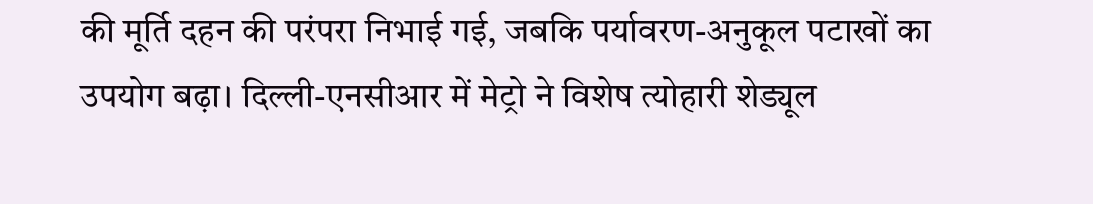की मूर्ति दहन की परंपरा निभाई गई, जबकि पर्यावरण-अनुकूल पटाखों का उपयोग बढ़ा। दिल्ली-एनसीआर में मेट्रो ने विशेष त्योहारी शेड्यूल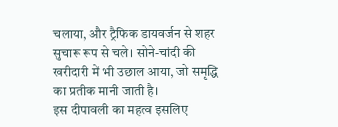चलाया, और ट्रैफिक डायवर्जन से शहर सुचारू रूप से चले। सोने-चांदी की खरीदारी में भी उछाल आया, जो समृद्धि का प्रतीक मानी जाती है।
इस दीपावली का महत्व इसलिए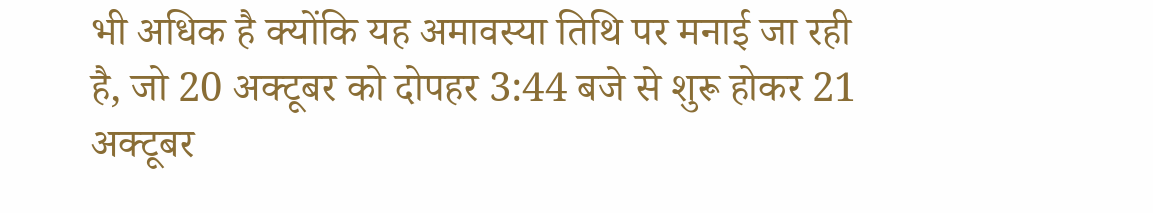भी अधिक है क्योंकि यह अमावस्या तिथि पर मनाई जा रही है, जो 20 अक्टूबर को दोपहर 3:44 बजे से शुरू होकर 21 अक्टूबर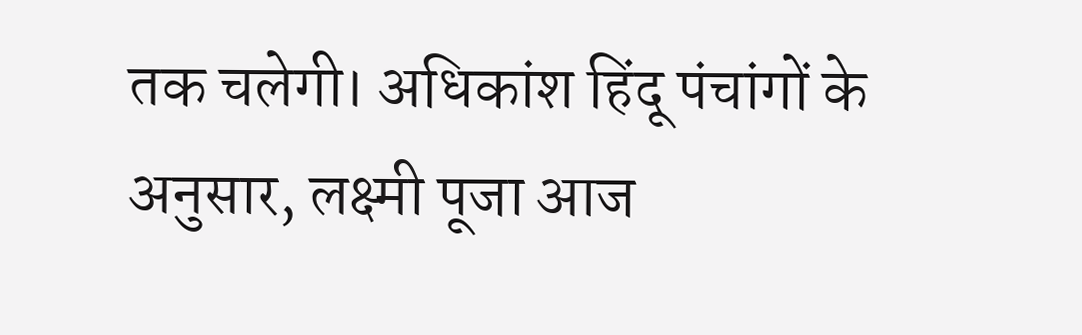तक चलेगी। अधिकांश हिंदू पंचांगों के अनुसार, लक्ष्मी पूजा आज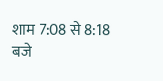शाम 7:08 से 8:18 बजे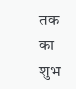तक का शुभ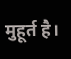मुहूर्त है।